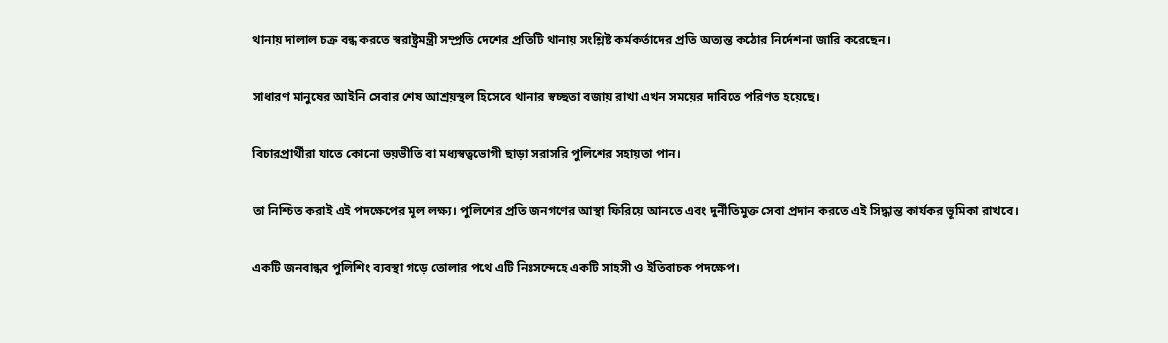থানায় দালাল চক্র বন্ধ করতে স্বরাষ্ট্রমন্ত্রী সম্প্রতি দেশের প্রতিটি থানায় সংশ্লিষ্ট কর্মকর্তাদের প্রতি অত্যন্ত কঠোর নির্দেশনা জারি করেছেন।

সাধারণ মানুষের আইনি সেবার শেষ আশ্রয়স্থল হিসেবে থানার স্বচ্ছতা বজায় রাখা এখন সময়ের দাবিতে পরিণত হয়েছে।

বিচারপ্রার্থীরা যাতে কোনো ভয়ভীতি বা মধ্যস্বত্বভোগী ছাড়া সরাসরি পুলিশের সহায়তা পান।

তা নিশ্চিত করাই এই পদক্ষেপের মূল লক্ষ্য। পুলিশের প্রতি জনগণের আস্থা ফিরিয়ে আনতে এবং দুর্নীতিমুক্ত সেবা প্রদান করতে এই সিদ্ধান্ত কার্যকর ভূমিকা রাখবে।

একটি জনবান্ধব পুলিশিং ব্যবস্থা গড়ে তোলার পথে এটি নিঃসন্দেহে একটি সাহসী ও ইতিবাচক পদক্ষেপ।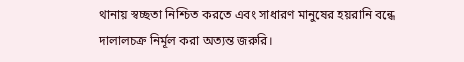থানায় স্বচ্ছতা নিশ্চিত করতে এবং সাধারণ মানুষের হয়রানি বন্ধে দালালচক্র নির্মূল করা অত্যন্ত জরুরি।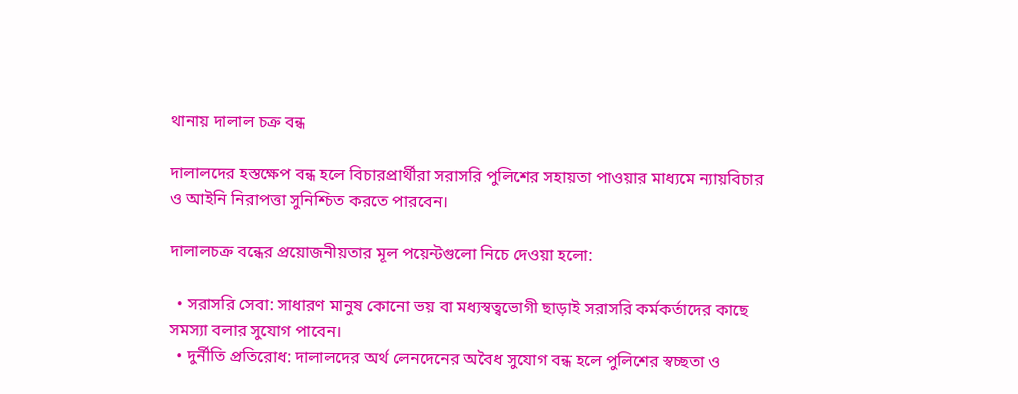থানায় দালাল চক্র বন্ধ

দালালদের হস্তক্ষেপ বন্ধ হলে বিচারপ্রার্থীরা সরাসরি পুলিশের সহায়তা পাওয়ার মাধ্যমে ন্যায়বিচার ও আইনি নিরাপত্তা সুনিশ্চিত করতে পারবেন।

দালালচক্র বন্ধের প্রয়োজনীয়তার মূল পয়েন্টগুলো নিচে দেওয়া হলো:

  • সরাসরি সেবা: সাধারণ মানুষ কোনো ভয় বা মধ্যস্বত্বভোগী ছাড়াই সরাসরি কর্মকর্তাদের কাছে সমস্যা বলার সুযোগ পাবেন।
  • দুর্নীতি প্রতিরোধ: দালালদের অর্থ লেনদেনের অবৈধ সুযোগ বন্ধ হলে পুলিশের স্বচ্ছতা ও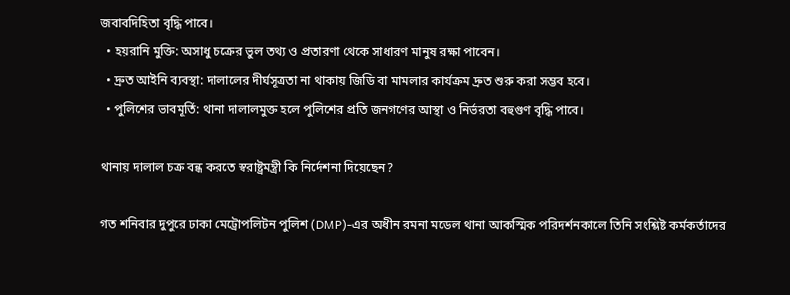জবাবদিহিতা বৃদ্ধি পাবে।
  • হয়রানি মুক্তি: অসাধু চক্রের ভুল তথ্য ও প্রতারণা থেকে সাধারণ মানুষ রক্ষা পাবেন।
  • দ্রুত আইনি ব্যবস্থা: দালালের দীর্ঘসূত্রতা না থাকায় জিডি বা মামলার কার্যক্রম দ্রুত শুরু করা সম্ভব হবে।
  • পুলিশের ভাবমূর্তি: থানা দালালমুক্ত হলে পুলিশের প্রতি জনগণের আস্থা ও নির্ভরতা বহুগুণ বৃদ্ধি পাবে।

থানায় দালাল চক্র বন্ধ করতে স্বরাষ্ট্রমন্ত্রী কি নির্দেশনা দিয়েছেন?

গত শনিবার দুপুরে ঢাকা মেট্রোপলিটন পুলিশ (DMP)-এর অধীন রমনা মডেল থানা আকস্মিক পরিদর্শনকালে তিনি সংশ্লিষ্ট কর্মকর্তাদের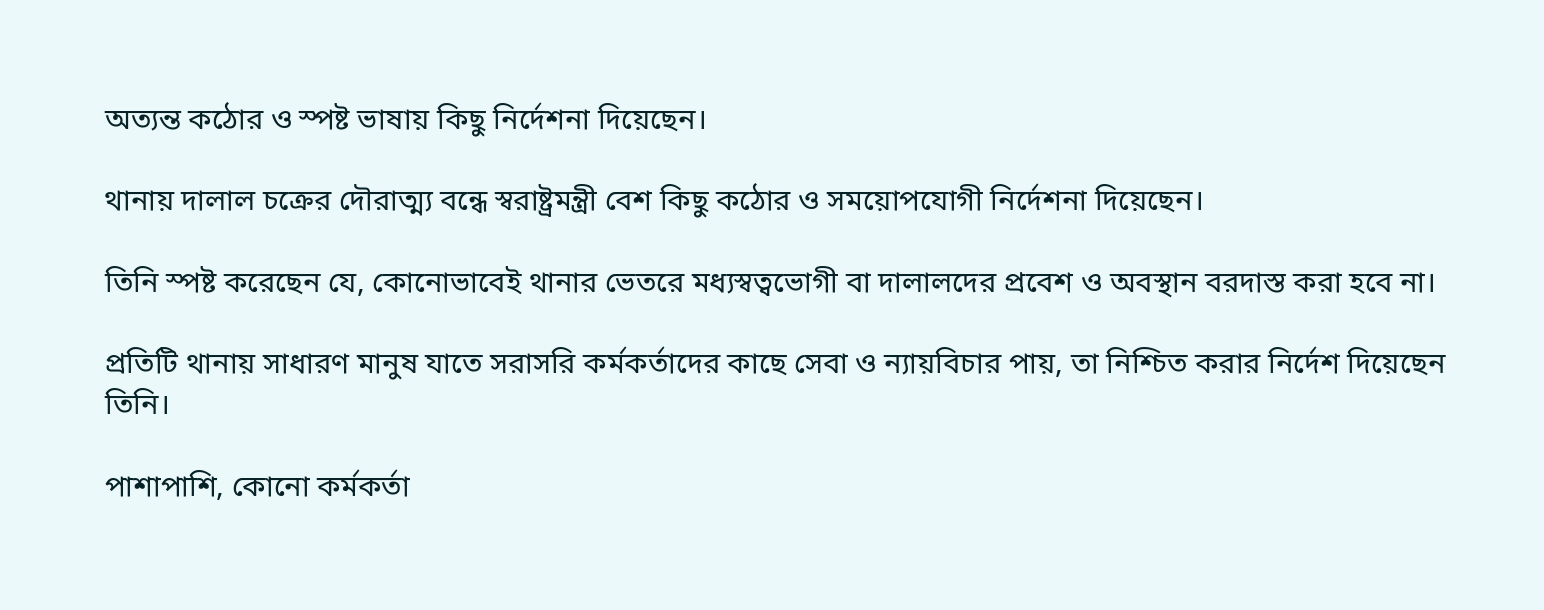অত্যন্ত কঠোর ও স্পষ্ট ভাষায় কিছু নির্দেশনা দিয়েছেন।

থানায় দালাল চক্রের দৌরাত্ম্য বন্ধে স্বরাষ্ট্রমন্ত্রী বেশ কিছু কঠোর ও সময়োপযোগী নির্দেশনা দিয়েছেন।

তিনি স্পষ্ট করেছেন যে, কোনোভাবেই থানার ভেতরে মধ্যস্বত্বভোগী বা দালালদের প্রবেশ ও অবস্থান বরদাস্ত করা হবে না।

প্রতিটি থানায় সাধারণ মানুষ যাতে সরাসরি কর্মকর্তাদের কাছে সেবা ও ন্যায়বিচার পায়, তা নিশ্চিত করার নির্দেশ দিয়েছেন তিনি।

পাশাপাশি, কোনো কর্মকর্তা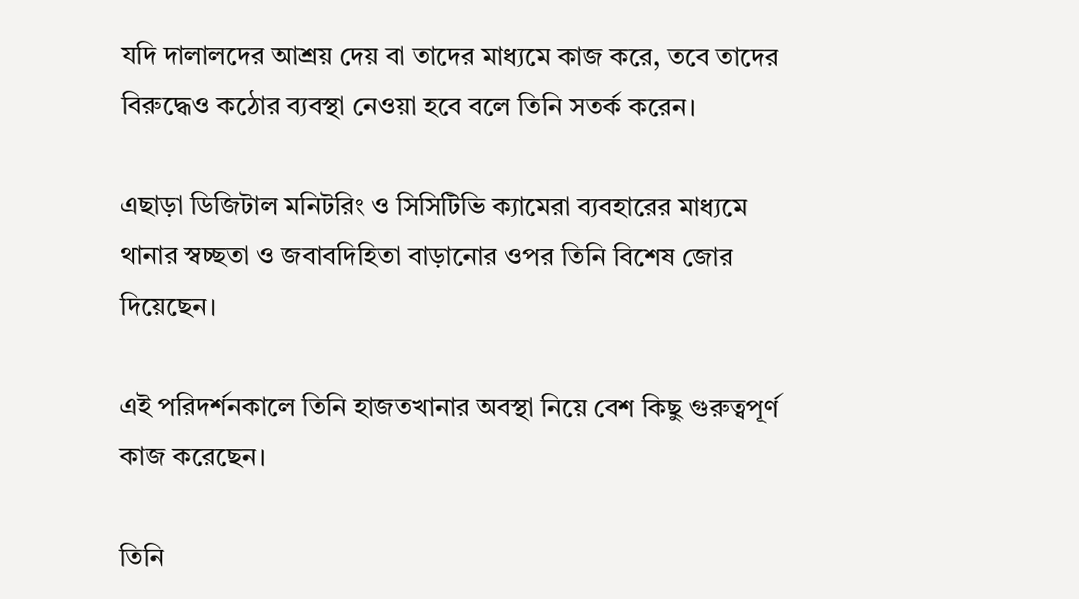যদি দালালদের আশ্রয় দেয় বা তাদের মাধ্যমে কাজ করে, তবে তাদের বিরুদ্ধেও কঠোর ব্যবস্থা নেওয়া হবে বলে তিনি সতর্ক করেন।

এছাড়া ডিজিটাল মনিটরিং ও সিসিটিভি ক্যামেরা ব্যবহারের মাধ্যমে থানার স্বচ্ছতা ও জবাবদিহিতা বাড়ানোর ওপর তিনি বিশেষ জোর দিয়েছেন।

এই পরিদর্শনকালে তিনি হাজতখানার অবস্থা নিয়ে বেশ কিছু গুরুত্বপূর্ণ কাজ করেছেন।

তিনি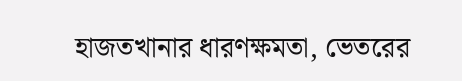হাজতখানার ধারণক্ষমতা, ভেতরের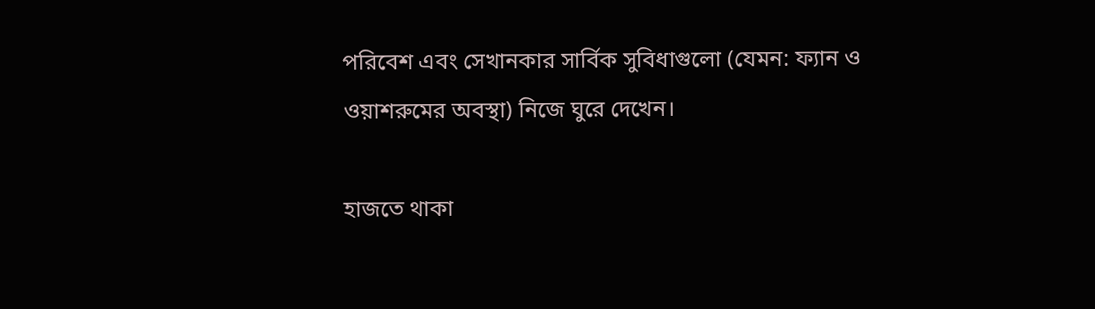পরিবেশ এবং সেখানকার সার্বিক সুবিধাগুলো (যেমন: ফ্যান ও ওয়াশরুমের অবস্থা) নিজে ঘুরে দেখেন।

হাজতে থাকা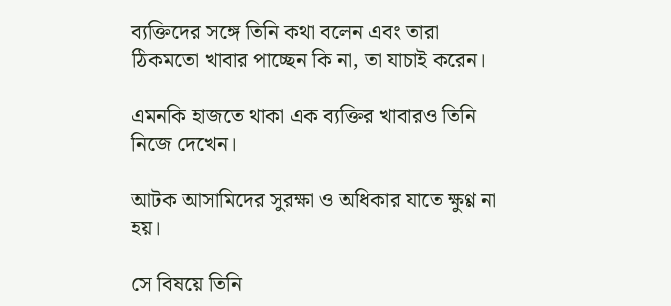ব্যক্তিদের সঙ্গে তিনি কথা বলেন এবং তারা ঠিকমতো খাবার পাচ্ছেন কি না, তা যাচাই করেন।

এমনকি হাজতে থাকা এক ব্যক্তির খাবারও তিনি নিজে দেখেন।

আটক আসামিদের সুরক্ষা ও অধিকার যাতে ক্ষুণ্ণ না হয়।

সে বিষয়ে তিনি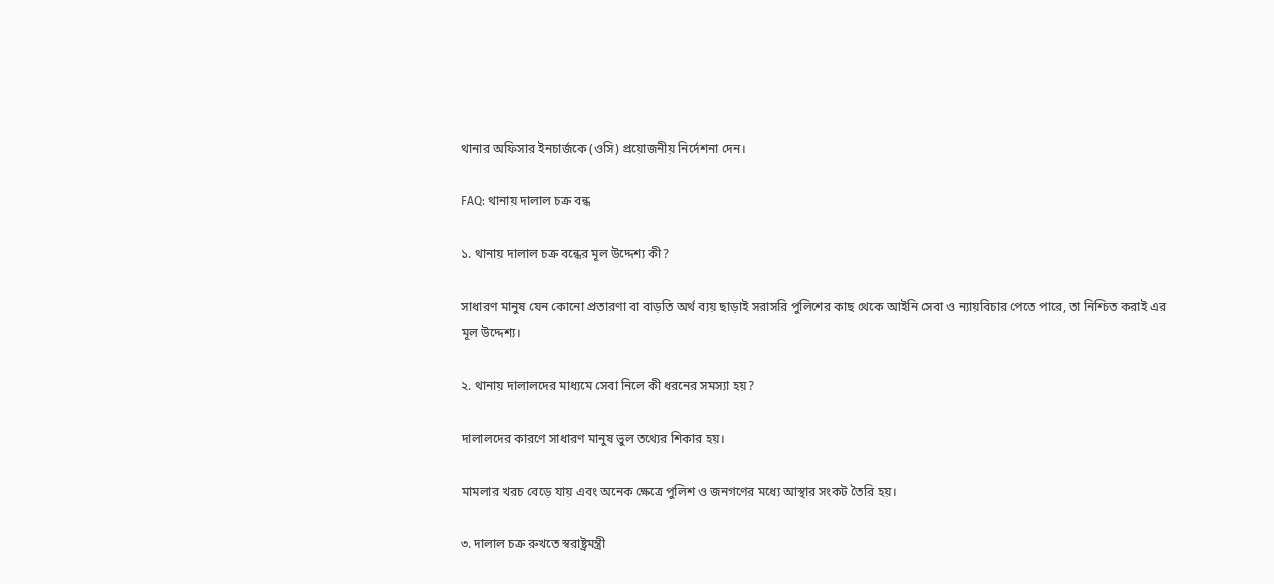থানার অফিসার ইনচার্জকে (ওসি) প্রয়োজনীয় নির্দেশনা দেন।

FAQ: থানায় দালাল চক্র বন্ধ

১. থানায় দালাল চক্র বন্ধের মূল উদ্দেশ্য কী?

সাধারণ মানুষ যেন কোনো প্রতারণা বা বাড়তি অর্থ ব্যয় ছাড়াই সরাসরি পুলিশের কাছ থেকে আইনি সেবা ও ন্যায়বিচার পেতে পারে, তা নিশ্চিত করাই এর মূল উদ্দেশ্য।

২. থানায় দালালদের মাধ্যমে সেবা নিলে কী ধরনের সমস্যা হয়?

দালালদের কারণে সাধারণ মানুষ ভুল তথ্যের শিকার হয়।

মামলার খরচ বেড়ে যায় এবং অনেক ক্ষেত্রে পুলিশ ও জনগণের মধ্যে আস্থার সংকট তৈরি হয়।

৩. দালাল চক্র রুখতে স্বরাষ্ট্রমন্ত্রী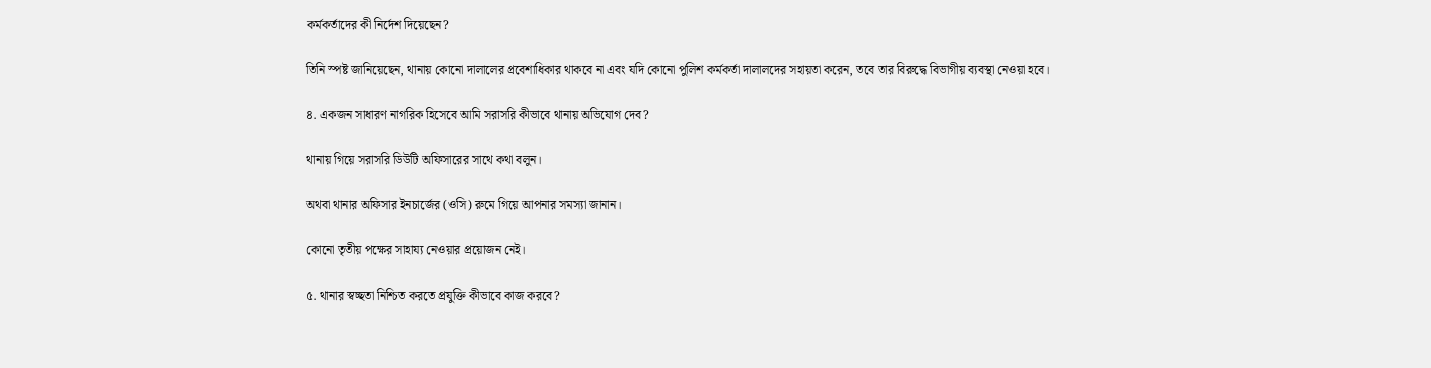কর্মকর্তাদের কী নির্দেশ দিয়েছেন?

তিনি স্পষ্ট জানিয়েছেন, থানায় কোনো দালালের প্রবেশাধিকার থাকবে না এবং যদি কোনো পুলিশ কর্মকর্তা দালালদের সহায়তা করেন, তবে তার বিরুদ্ধে বিভাগীয় ব্যবস্থা নেওয়া হবে।

৪. একজন সাধারণ নাগরিক হিসেবে আমি সরাসরি কীভাবে থানায় অভিযোগ দেব?

থানায় গিয়ে সরাসরি ডিউটি অফিসারের সাথে কথা বলুন।

অথবা থানার অফিসার ইনচার্জের (ওসি) রুমে গিয়ে আপনার সমস্যা জানান।

কোনো তৃতীয় পক্ষের সাহায্য নেওয়ার প্রয়োজন নেই।

৫. থানার স্বচ্ছতা নিশ্চিত করতে প্রযুক্তি কীভাবে কাজ করবে?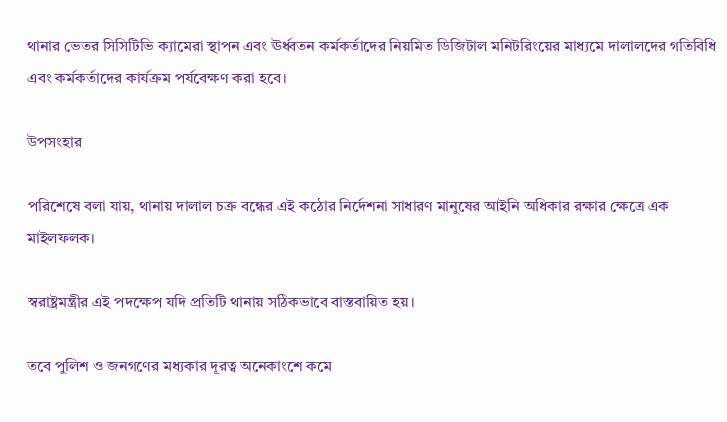থানার ভেতর সিসিটিভি ক্যামেরা স্থাপন এবং ঊর্ধ্বতন কর্মকর্তাদের নিয়মিত ডিজিটাল মনিটরিংয়ের মাধ্যমে দালালদের গতিবিধি এবং কর্মকর্তাদের কার্যক্রম পর্যবেক্ষণ করা হবে।

উপসংহার

পরিশেষে বলা যায়, থানায় দালাল চক্র বন্ধের এই কঠোর নির্দেশনা সাধারণ মানুষের আইনি অধিকার রক্ষার ক্ষেত্রে এক মাইলফলক।

স্বরাষ্ট্রমন্ত্রীর এই পদক্ষেপ যদি প্রতিটি থানায় সঠিকভাবে বাস্তবায়িত হয়।

তবে পুলিশ ও জনগণের মধ্যকার দূরত্ব অনেকাংশে কমে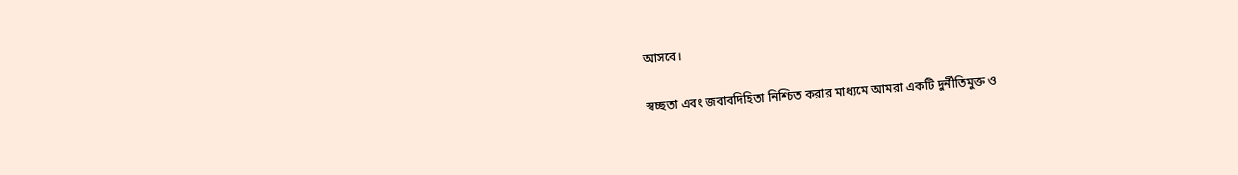আসবে।

স্বচ্ছতা এবং জবাবদিহিতা নিশ্চিত করার মাধ্যমে আমরা একটি দুর্নীতিমুক্ত ও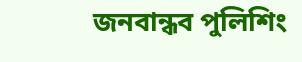জনবান্ধব পুলিশিং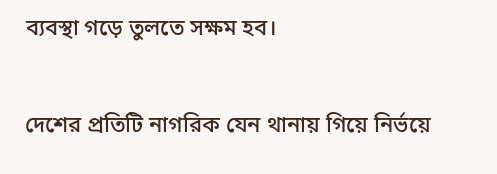ব্যবস্থা গড়ে তুলতে সক্ষম হব।

দেশের প্রতিটি নাগরিক যেন থানায় গিয়ে নির্ভয়ে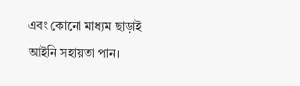এবং কোনো মাধ্যম ছাড়াই আইনি সহায়তা পান।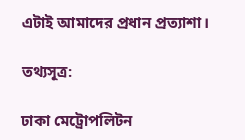এটাই আমাদের প্রধান প্রত্যাশা।

তথ্যসূত্র:

ঢাকা মেট্রোপলিটন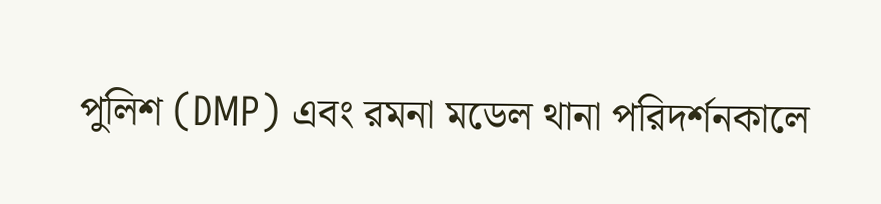পুলিশ (DMP) এবং রমনা মডেল থানা পরিদর্শনকালে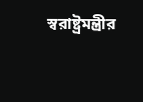স্বরাষ্ট্রমন্ত্রীর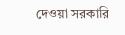দেওয়া সরকারি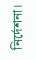নির্দেশনা।